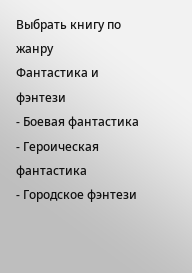Выбрать книгу по жанру
Фантастика и фэнтези
- Боевая фантастика
- Героическая фантастика
- Городское фэнтези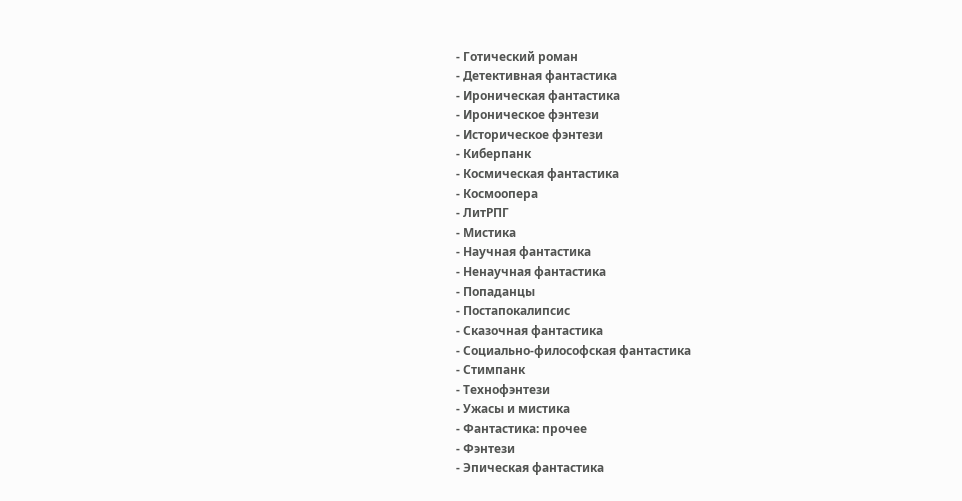- Готический роман
- Детективная фантастика
- Ироническая фантастика
- Ироническое фэнтези
- Историческое фэнтези
- Киберпанк
- Космическая фантастика
- Космоопера
- ЛитРПГ
- Мистика
- Научная фантастика
- Ненаучная фантастика
- Попаданцы
- Постапокалипсис
- Сказочная фантастика
- Социально-философская фантастика
- Стимпанк
- Технофэнтези
- Ужасы и мистика
- Фантастика: прочее
- Фэнтези
- Эпическая фантастика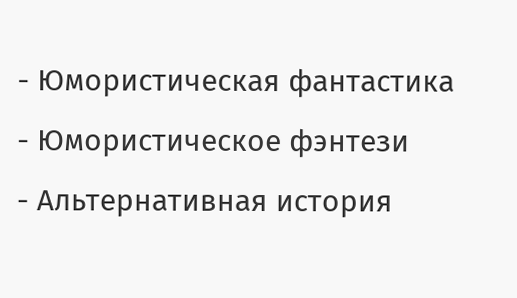- Юмористическая фантастика
- Юмористическое фэнтези
- Альтернативная история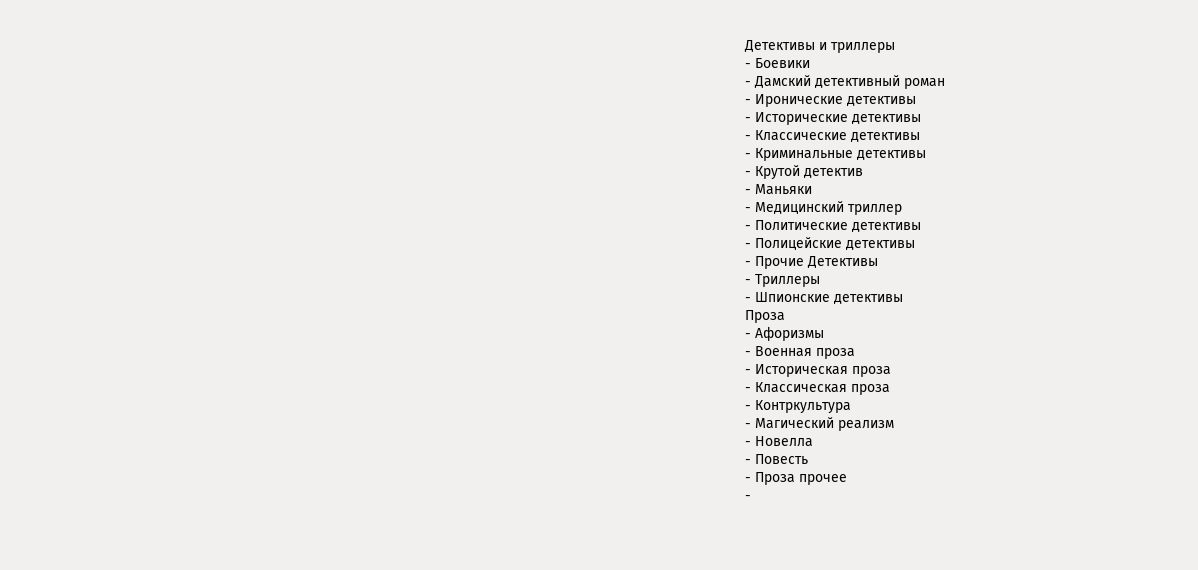Детективы и триллеры
- Боевики
- Дамский детективный роман
- Иронические детективы
- Исторические детективы
- Классические детективы
- Криминальные детективы
- Крутой детектив
- Маньяки
- Медицинский триллер
- Политические детективы
- Полицейские детективы
- Прочие Детективы
- Триллеры
- Шпионские детективы
Проза
- Афоризмы
- Военная проза
- Историческая проза
- Классическая проза
- Контркультура
- Магический реализм
- Новелла
- Повесть
- Проза прочее
-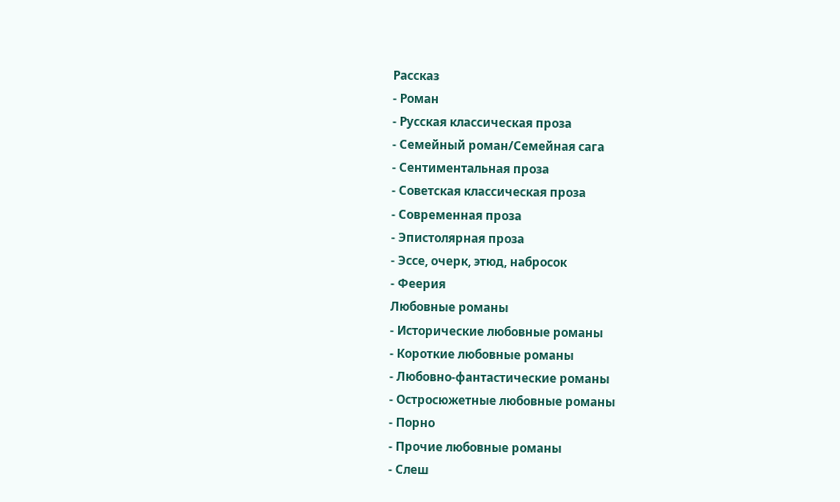Рассказ
- Роман
- Русская классическая проза
- Семейный роман/Семейная сага
- Сентиментальная проза
- Советская классическая проза
- Современная проза
- Эпистолярная проза
- Эссе, очерк, этюд, набросок
- Феерия
Любовные романы
- Исторические любовные романы
- Короткие любовные романы
- Любовно-фантастические романы
- Остросюжетные любовные романы
- Порно
- Прочие любовные романы
- Слеш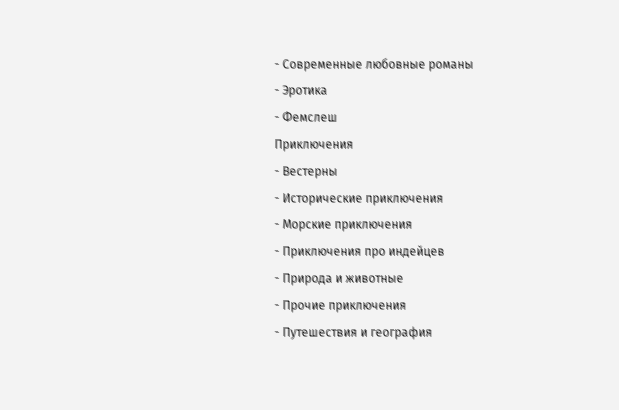- Современные любовные романы
- Эротика
- Фемслеш
Приключения
- Вестерны
- Исторические приключения
- Морские приключения
- Приключения про индейцев
- Природа и животные
- Прочие приключения
- Путешествия и география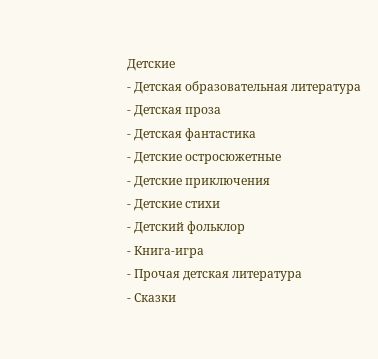Детские
- Детская образовательная литература
- Детская проза
- Детская фантастика
- Детские остросюжетные
- Детские приключения
- Детские стихи
- Детский фольклор
- Книга-игра
- Прочая детская литература
- Сказки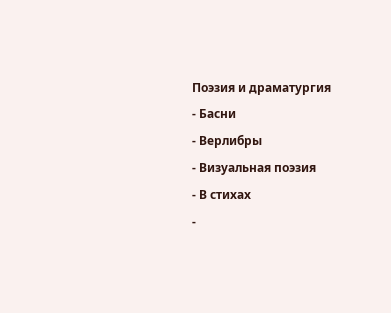Поэзия и драматургия
- Басни
- Верлибры
- Визуальная поэзия
- В стихах
-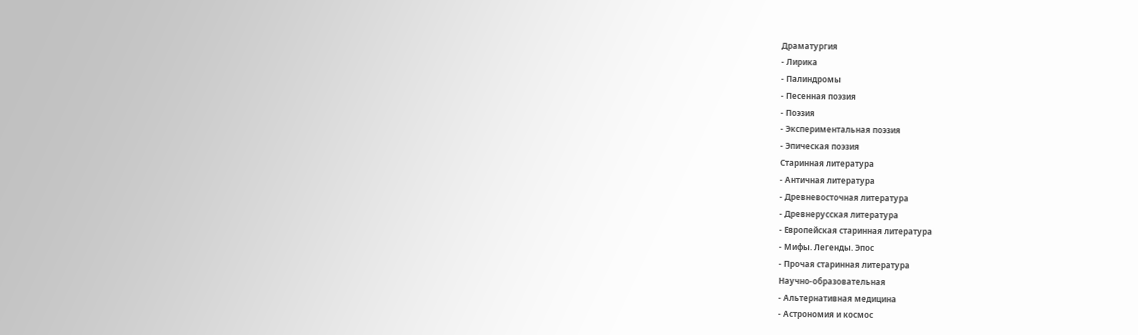Драматургия
- Лирика
- Палиндромы
- Песенная поэзия
- Поэзия
- Экспериментальная поэзия
- Эпическая поэзия
Старинная литература
- Античная литература
- Древневосточная литература
- Древнерусская литература
- Европейская старинная литература
- Мифы. Легенды. Эпос
- Прочая старинная литература
Научно-образовательная
- Альтернативная медицина
- Астрономия и космос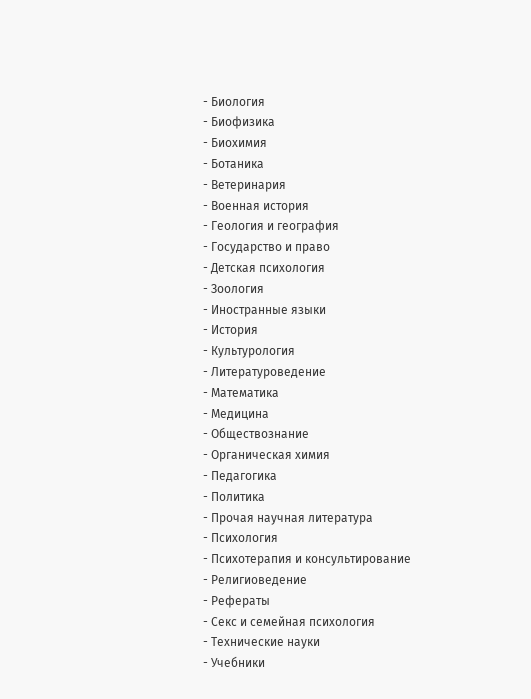- Биология
- Биофизика
- Биохимия
- Ботаника
- Ветеринария
- Военная история
- Геология и география
- Государство и право
- Детская психология
- Зоология
- Иностранные языки
- История
- Культурология
- Литературоведение
- Математика
- Медицина
- Обществознание
- Органическая химия
- Педагогика
- Политика
- Прочая научная литература
- Психология
- Психотерапия и консультирование
- Религиоведение
- Рефераты
- Секс и семейная психология
- Технические науки
- Учебники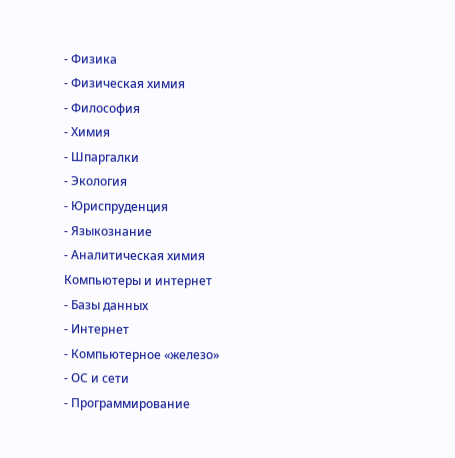- Физика
- Физическая химия
- Философия
- Химия
- Шпаргалки
- Экология
- Юриспруденция
- Языкознание
- Аналитическая химия
Компьютеры и интернет
- Базы данных
- Интернет
- Компьютерное «железо»
- ОС и сети
- Программирование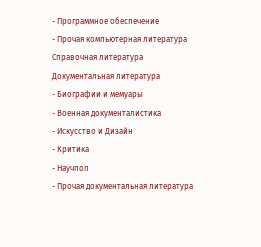- Программное обеспечение
- Прочая компьютерная литература
Справочная литература
Документальная литература
- Биографии и мемуары
- Военная документалистика
- Искусство и Дизайн
- Критика
- Научпоп
- Прочая документальная литература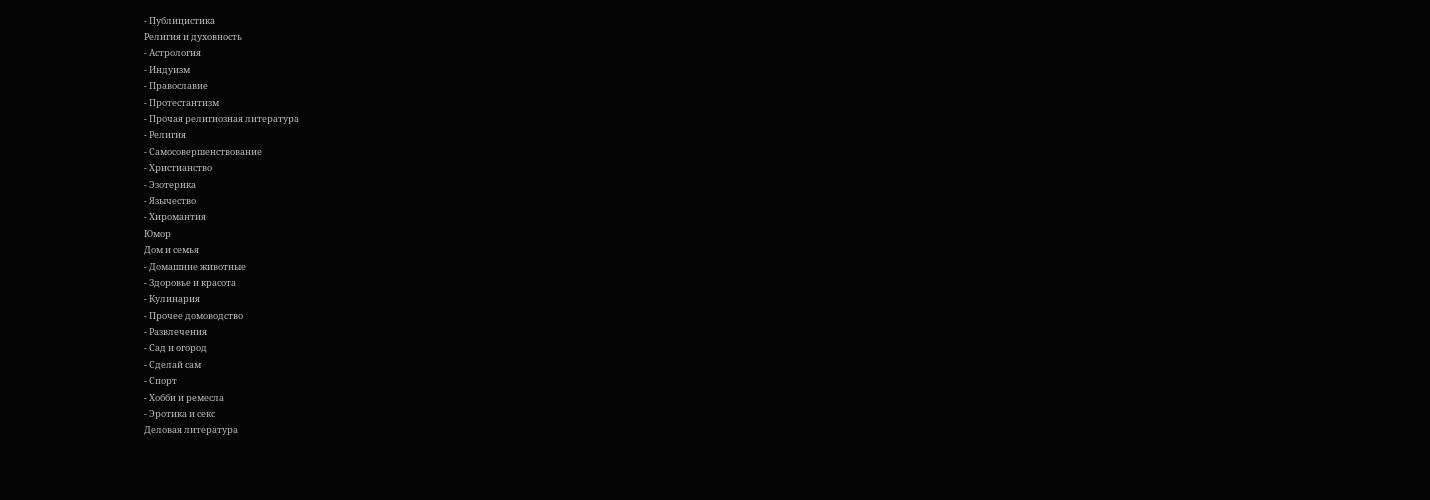- Публицистика
Религия и духовность
- Астрология
- Индуизм
- Православие
- Протестантизм
- Прочая религиозная литература
- Религия
- Самосовершенствование
- Христианство
- Эзотерика
- Язычество
- Хиромантия
Юмор
Дом и семья
- Домашние животные
- Здоровье и красота
- Кулинария
- Прочее домоводство
- Развлечения
- Сад и огород
- Сделай сам
- Спорт
- Хобби и ремесла
- Эротика и секс
Деловая литература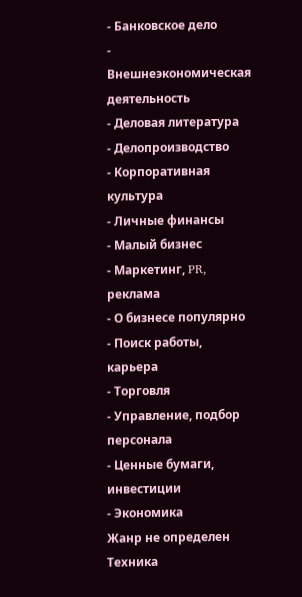- Банковское дело
- Внешнеэкономическая деятельность
- Деловая литература
- Делопроизводство
- Корпоративная культура
- Личные финансы
- Малый бизнес
- Маркетинг, PR, реклама
- О бизнесе популярно
- Поиск работы, карьера
- Торговля
- Управление, подбор персонала
- Ценные бумаги, инвестиции
- Экономика
Жанр не определен
Техника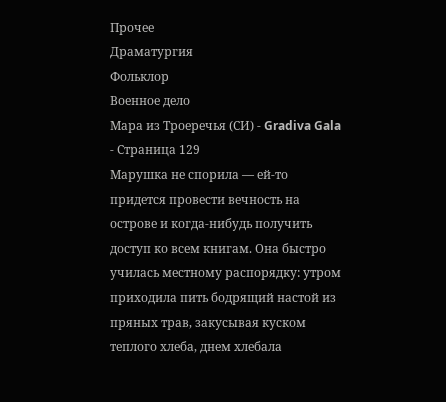Прочее
Драматургия
Фольклор
Военное дело
Мара из Троеречья (СИ) - Gradiva Gala - Страница 129
Марушка не спорила — ей-то придется провести вечность на острове и когда-нибудь получить доступ ко всем книгам. Она быстро училась местному распорядку: утром приходила пить бодрящий настой из пряных трав, закусывая куском теплого хлеба, днем хлебала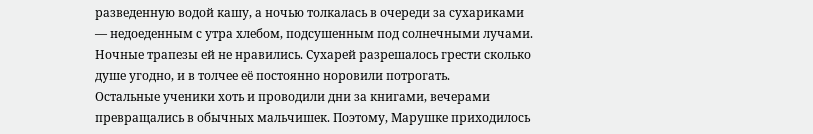разведенную водой кашу, а ночью толкалась в очереди за сухариками — недоеденным с утра хлебом, подсушенным под солнечными лучами. Ночные трапезы ей не нравились. Сухарей разрешалось грести сколько душе угодно, и в толчее её постоянно норовили потрогать.
Остальные ученики хоть и проводили дни за книгами, вечерами превращались в обычных мальчишек. Поэтому, Марушке приходилось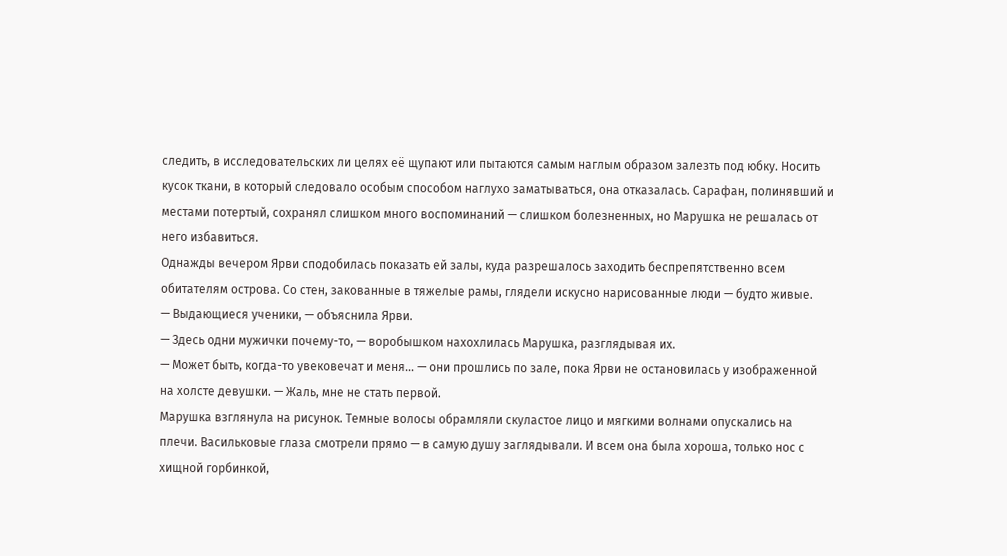следить, в исследовательских ли целях её щупают или пытаются самым наглым образом залезть под юбку. Носить кусок ткани, в который следовало особым способом наглухо заматываться, она отказалась. Сарафан, полинявший и местами потертый, сохранял слишком много воспоминаний — слишком болезненных, но Марушка не решалась от него избавиться.
Однажды вечером Ярви сподобилась показать ей залы, куда разрешалось заходить беспрепятственно всем обитателям острова. Со стен, закованные в тяжелые рамы, глядели искусно нарисованные люди — будто живые.
— Выдающиеся ученики, — объяснила Ярви.
— Здесь одни мужички почему-то, — воробышком нахохлилась Марушка, разглядывая их.
— Может быть, когда-то увековечат и меня… — они прошлись по зале, пока Ярви не остановилась у изображенной на холсте девушки. — Жаль, мне не стать первой.
Марушка взглянула на рисунок. Темные волосы обрамляли скуластое лицо и мягкими волнами опускались на плечи. Васильковые глаза смотрели прямо — в самую душу заглядывали. И всем она была хороша, только нос с хищной горбинкой,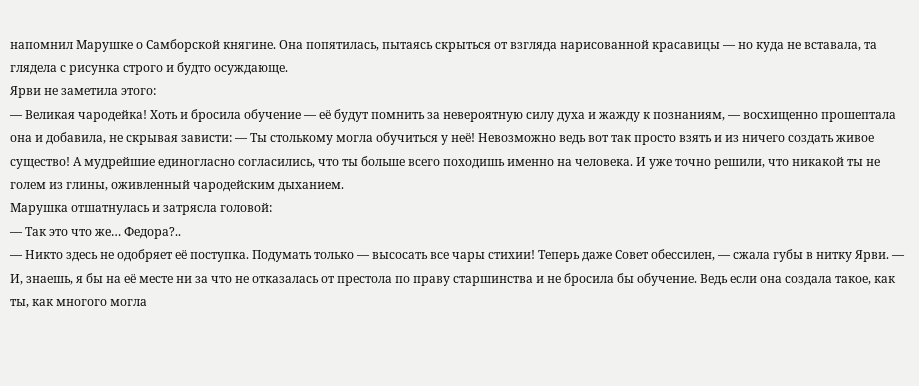напомнил Марушке о Самборской княгине. Она попятилась, пытаясь скрыться от взгляда нарисованной красавицы — но куда не вставала, та глядела с рисунка строго и будто осуждающе.
Ярви не заметила этого:
— Великая чародейка! Хоть и бросила обучение — её будут помнить за невероятную силу духа и жажду к познаниям, — восхищенно прошептала она и добавила, не скрывая зависти: — Ты столькому могла обучиться у неё! Невозможно ведь вот так просто взять и из ничего создать живое существо! А мудрейшие единогласно согласились, что ты больше всего походишь именно на человека. И уже точно решили, что никакой ты не голем из глины, оживленный чародейским дыханием.
Марушка отшатнулась и затрясла головой:
— Так это что же… Федора?..
— Никто здесь не одобряет её поступка. Подумать только — высосать все чары стихии! Теперь даже Совет обессилен, — сжала губы в нитку Ярви. — И, знаешь, я бы на её месте ни за что не отказалась от престола по праву старшинства и не бросила бы обучение. Ведь если она создала такое, как ты, как многого могла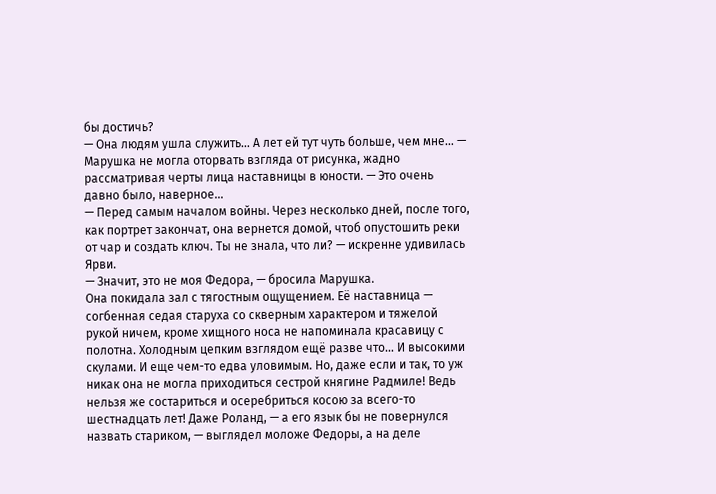бы достичь?
— Она людям ушла служить… А лет ей тут чуть больше, чем мне… — Марушка не могла оторвать взгляда от рисунка, жадно рассматривая черты лица наставницы в юности. — Это очень давно было, наверное…
— Перед самым началом войны. Через несколько дней, после того, как портрет закончат, она вернется домой, чтоб опустошить реки от чар и создать ключ. Ты не знала, что ли? — искренне удивилась Ярви.
— Значит, это не моя Федора, — бросила Марушка.
Она покидала зал с тягостным ощущением. Её наставница — согбенная седая старуха со скверным характером и тяжелой рукой ничем, кроме хищного носа не напоминала красавицу с полотна. Холодным цепким взглядом ещё разве что… И высокими скулами. И еще чем-то едва уловимым. Но, даже если и так, то уж никак она не могла приходиться сестрой княгине Радмиле! Ведь нельзя же состариться и осеребриться косою за всего-то шестнадцать лет! Даже Роланд, — а его язык бы не повернулся назвать стариком, — выглядел моложе Федоры, а на деле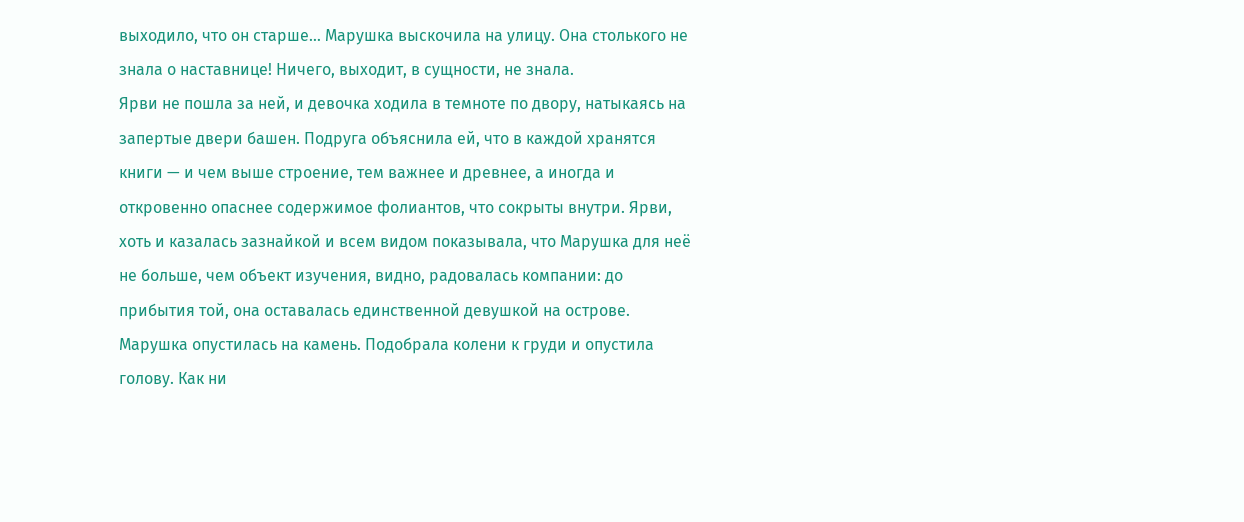выходило, что он старше… Марушка выскочила на улицу. Она столького не знала о наставнице! Ничего, выходит, в сущности, не знала.
Ярви не пошла за ней, и девочка ходила в темноте по двору, натыкаясь на запертые двери башен. Подруга объяснила ей, что в каждой хранятся книги — и чем выше строение, тем важнее и древнее, а иногда и откровенно опаснее содержимое фолиантов, что сокрыты внутри. Ярви, хоть и казалась зазнайкой и всем видом показывала, что Марушка для неё не больше, чем объект изучения, видно, радовалась компании: до прибытия той, она оставалась единственной девушкой на острове.
Марушка опустилась на камень. Подобрала колени к груди и опустила голову. Как ни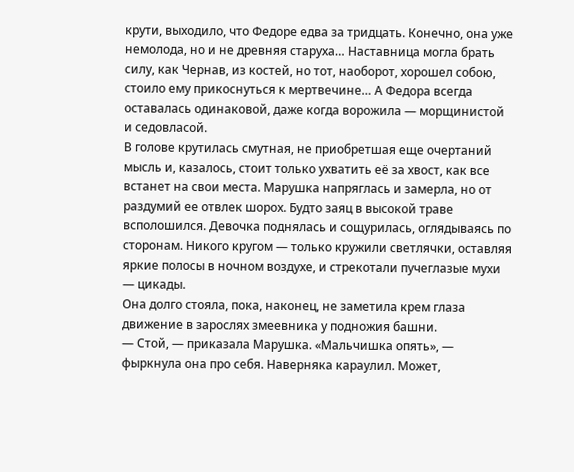крути, выходило, что Федоре едва за тридцать. Конечно, она уже немолода, но и не древняя старуха… Наставница могла брать силу, как Чернав, из костей, но тот, наоборот, хорошел собою, стоило ему прикоснуться к мертвечине… А Федора всегда оставалась одинаковой, даже когда ворожила — морщинистой и седовласой.
В голове крутилась смутная, не приобретшая еще очертаний мысль и, казалось, стоит только ухватить её за хвост, как все встанет на свои места. Марушка напряглась и замерла, но от раздумий ее отвлек шорох. Будто заяц в высокой траве всполошился. Девочка поднялась и сощурилась, оглядываясь по сторонам. Никого кругом — только кружили светлячки, оставляя яркие полосы в ночном воздухе, и стрекотали пучеглазые мухи — цикады.
Она долго стояла, пока, наконец, не заметила крем глаза движение в зарослях змеевника у подножия башни.
— Стой, — приказала Марушка. «Мальчишка опять», — фыркнула она про себя. Наверняка караулил. Может,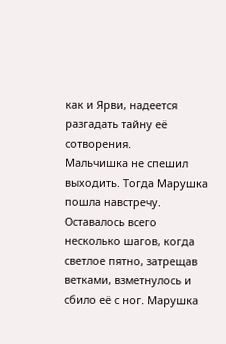как и Ярви, надеется разгадать тайну её сотворения.
Мальчишка не спешил выходить. Тогда Марушка пошла навстречу. Оставалось всего несколько шагов, когда светлое пятно, затрещав ветками, взметнулось и сбило её с ног. Марушка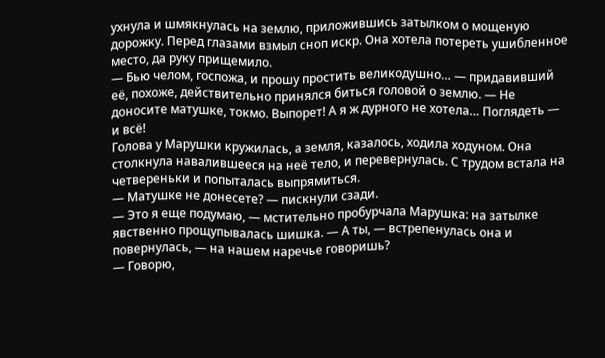ухнула и шмякнулась на землю, приложившись затылком о мощеную дорожку. Перед глазами взмыл сноп искр. Она хотела потереть ушибленное место, да руку прищемило.
— Бью челом, госпожа, и прошу простить великодушно… — придавивший её, похоже, действительно принялся биться головой о землю. — Не доносите матушке, токмо. Выпорет! А я ж дурного не хотела… Поглядеть — и всё!
Голова у Марушки кружилась, а земля, казалось, ходила ходуном. Она столкнула навалившееся на неё тело, и перевернулась. С трудом встала на четвереньки и попыталась выпрямиться.
— Матушке не донесете? — пискнули сзади.
— Это я еще подумаю, — мстительно пробурчала Марушка: на затылке явственно прощупывалась шишка. — А ты, — встрепенулась она и повернулась, — на нашем наречье говоришь?
— Говорю,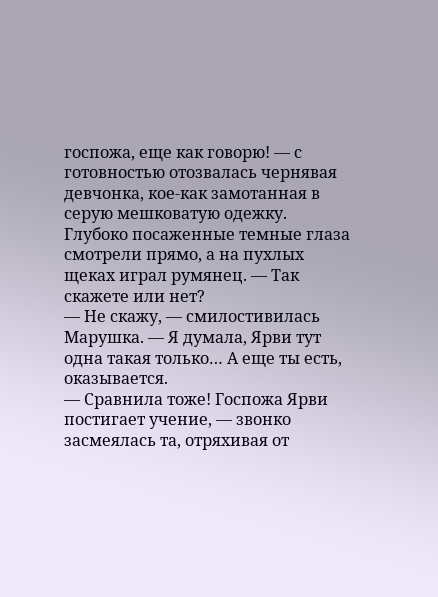госпожа, еще как говорю! — с готовностью отозвалась чернявая девчонка, кое-как замотанная в серую мешковатую одежку. Глубоко посаженные темные глаза смотрели прямо, а на пухлых щеках играл румянец. — Так скажете или нет?
— Не скажу, — смилостивилась Марушка. — Я думала, Ярви тут одна такая только… А еще ты есть, оказывается.
— Сравнила тоже! Госпожа Ярви постигает учение, — звонко засмеялась та, отряхивая от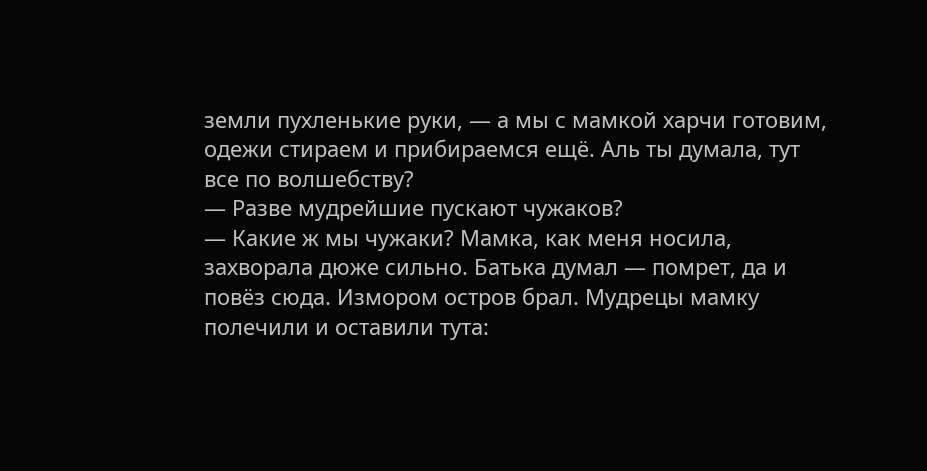земли пухленькие руки, — а мы с мамкой харчи готовим, одежи стираем и прибираемся ещё. Аль ты думала, тут все по волшебству?
— Разве мудрейшие пускают чужаков?
— Какие ж мы чужаки? Мамка, как меня носила, захворала дюже сильно. Батька думал — помрет, да и повёз сюда. Измором остров брал. Мудрецы мамку полечили и оставили тута: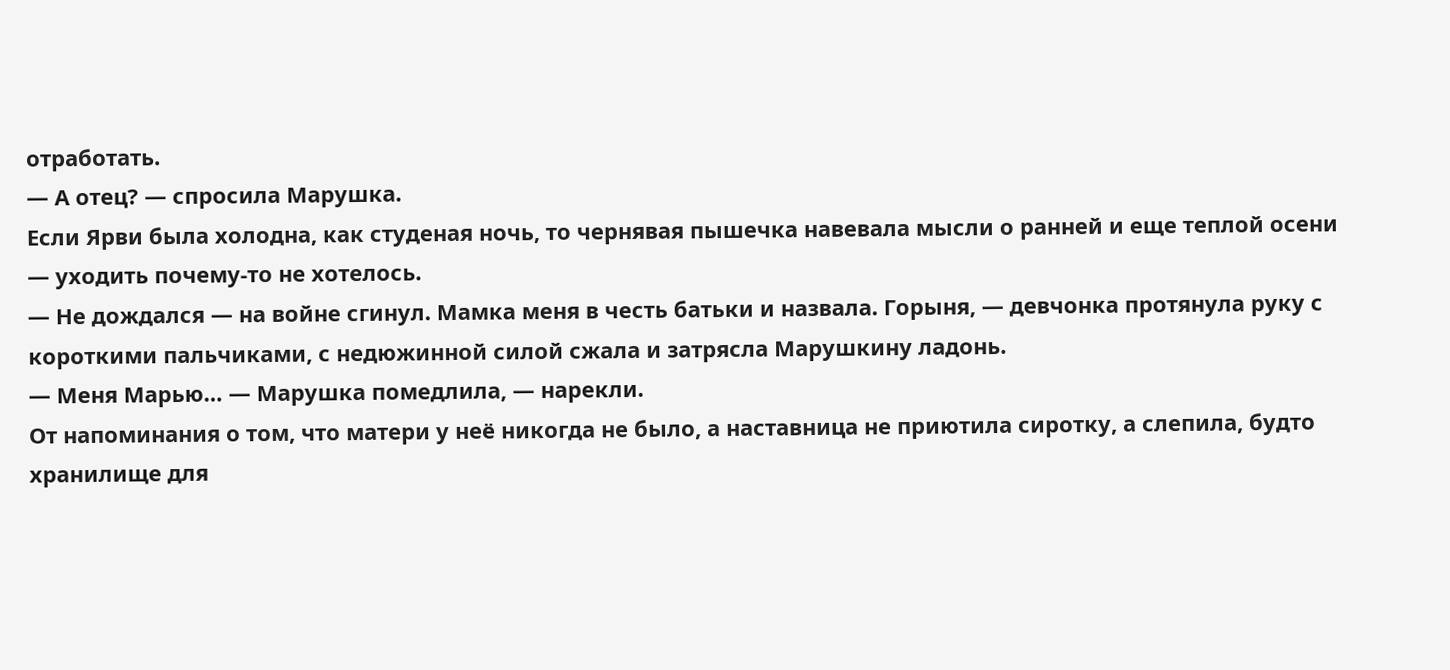отработать.
— А отец? — спросила Марушка.
Если Ярви была холодна, как студеная ночь, то чернявая пышечка навевала мысли о ранней и еще теплой осени — уходить почему-то не хотелось.
— Не дождался — на войне сгинул. Мамка меня в честь батьки и назвала. Горыня, — девчонка протянула руку с короткими пальчиками, с недюжинной силой сжала и затрясла Марушкину ладонь.
— Меня Марью… — Марушка помедлила, — нарекли.
От напоминания о том, что матери у неё никогда не было, а наставница не приютила сиротку, а слепила, будто хранилище для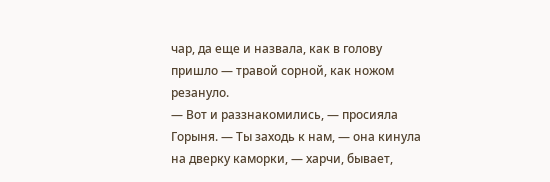чар, да еще и назвала, как в голову пришло — травой сорной, как ножом резануло.
— Вот и раззнакомились, — просияла Горыня. — Ты заходь к нам, — она кинула на дверку каморки, — харчи, бывает,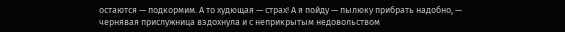остаются — подкормим. А то худющая — страх! А я пойду — пылюку прибрать надобно, — чернявая прислужница вздохнула и с неприкрытым недовольством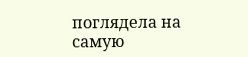поглядела на самую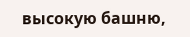высокую башню,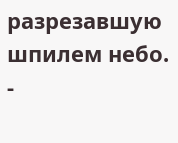разрезавшую шпилем небо.
-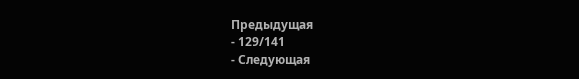Предыдущая
- 129/141
- Следующая